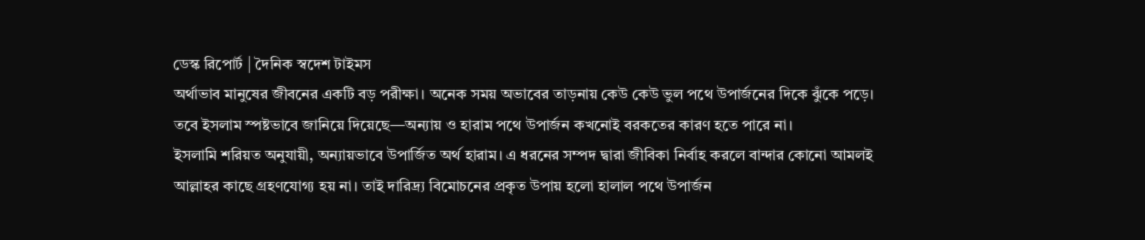ডেস্ক রিপোর্ট | দৈনিক স্বদেশ টাইমস
অর্থাভাব মানুষের জীবনের একটি বড় পরীক্ষা। অনেক সময় অভাবের তাড়নায় কেউ কেউ ভুল পথে উপার্জনের দিকে ঝুঁকে পড়ে। তবে ইসলাম স্পষ্টভাবে জানিয়ে দিয়েছে—অন্যায় ও হারাম পথে উপার্জন কখনোই বরকতের কারণ হতে পারে না।
ইসলামি শরিয়ত অনুযায়ী, অন্যায়ভাবে উপার্জিত অর্থ হারাম। এ ধরনের সম্পদ দ্বারা জীবিকা নির্বাহ করলে বান্দার কোনো আমলই আল্লাহর কাছে গ্রহণযোগ্য হয় না। তাই দারিদ্র্য বিমোচনের প্রকৃত উপায় হলো হালাল পথে উপার্জন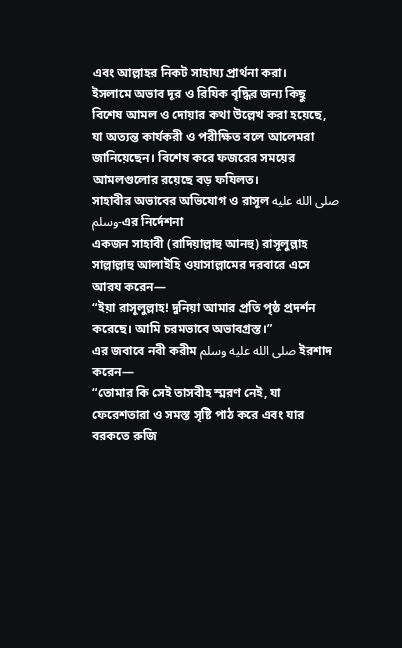এবং আল্লাহর নিকট সাহায্য প্রার্থনা করা।
ইসলামে অভাব দূর ও রিযিক বৃদ্ধির জন্য কিছু বিশেষ আমল ও দোয়ার কথা উল্লেখ করা হয়েছে, যা অত্যন্ত কার্যকরী ও পরীক্ষিত বলে আলেমরা জানিয়েছেন। বিশেষ করে ফজরের সময়ের আমলগুলোর রয়েছে বড় ফযিলত।
সাহাবীর অভাবের অভিযোগ ও রাসূল صلى الله عليه وسلم-এর নির্দেশনা
একজন সাহাবী (রাদিয়াল্লাহু আনহু) রাসূলুল্লাহ সাল্লাল্লাহু আলাইহি ওয়াসাল্লামের দরবারে এসে আরয করেন—
“ইয়া রাসূলুল্লাহ! দুনিয়া আমার প্রতি পৃষ্ঠ প্রদর্শন করেছে। আমি চরমভাবে অভাবগ্রস্ত।”
এর জবাবে নবী করীম صلى الله عليه وسلم ইরশাদ করেন—
“তোমার কি সেই তাসবীহ স্মরণ নেই, যা ফেরেশতারা ও সমস্ত সৃষ্টি পাঠ করে এবং যার বরকতে রুজি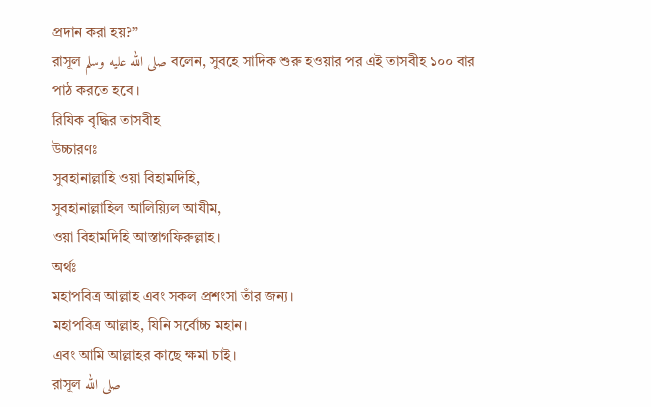প্রদান করা হয়?”
রাসূল صلى الله عليه وسلم বলেন, সুবহে সাদিক শুরু হওয়ার পর এই তাসবীহ ১০০ বার পাঠ করতে হবে।
রিযিক বৃদ্ধির তাসবীহ
উচ্চারণঃ
সুবহানাল্লাহি ওয়া বিহামদিহি,
সুবহানাল্লাহিল আলিয়্যিল আযীম,
ওয়া বিহামদিহি আস্তাগফিরুল্লাহ।
অর্থঃ
মহাপবিত্র আল্লাহ এবং সকল প্রশংসা তাঁর জন্য।
মহাপবিত্র আল্লাহ, যিনি সর্বোচ্চ মহান।
এবং আমি আল্লাহর কাছে ক্ষমা চাই।
রাসূল صلى الله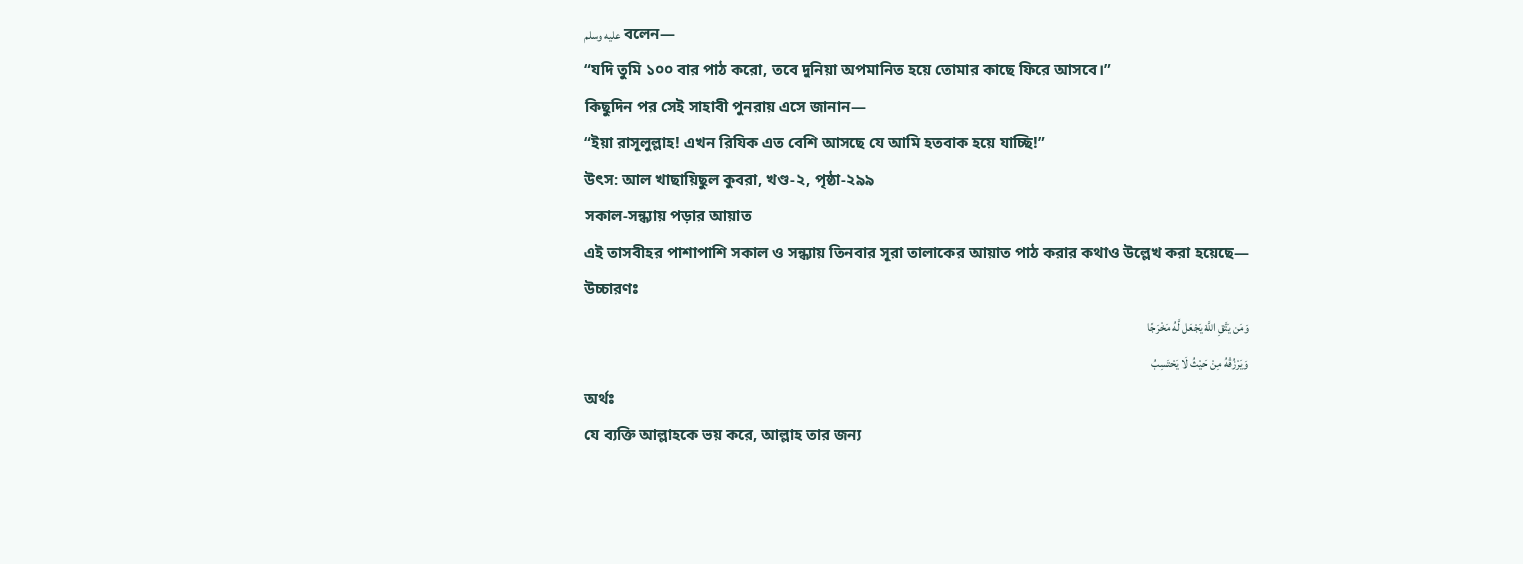عليه وسلم বলেন—
“যদি তুমি ১০০ বার পাঠ করো, তবে দুনিয়া অপমানিত হয়ে তোমার কাছে ফিরে আসবে।”
কিছুদিন পর সেই সাহাবী পুনরায় এসে জানান—
“ইয়া রাসূলুল্লাহ! এখন রিযিক এত বেশি আসছে যে আমি হতবাক হয়ে যাচ্ছি!”
উৎস: আল খাছায়িছুল কুবরা, খণ্ড-২, পৃষ্ঠা-২৯৯
সকাল-সন্ধ্যায় পড়ার আয়াত
এই তাসবীহর পাশাপাশি সকাল ও সন্ধ্যায় তিনবার সূরা তালাকের আয়াত পাঠ করার কথাও উল্লেখ করা হয়েছে—
উচ্চারণঃ
وَمَن يَتَّقِ اللَّهَ يَجْعَل لَّهُ مَخْرَجًا
وَيَرْزُقْهُ مِنْ حَيْثُ لَا يَحْتَسِبُ
অর্থঃ
যে ব্যক্তি আল্লাহকে ভয় করে, আল্লাহ তার জন্য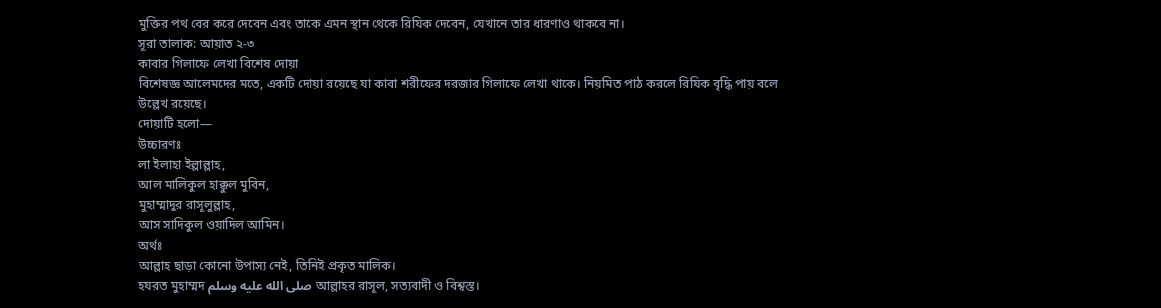মুক্তির পথ বের করে দেবেন এবং তাকে এমন স্থান থেকে রিযিক দেবেন, যেখানে তার ধারণাও থাকবে না।
সূরা তালাক: আয়াত ২-৩
কাবার গিলাফে লেখা বিশেষ দোয়া
বিশেষজ্ঞ আলেমদের মতে, একটি দোয়া রয়েছে যা কাবা শরীফের দরজার গিলাফে লেখা থাকে। নিয়মিত পাঠ করলে রিযিক বৃদ্ধি পায় বলে উল্লেখ রয়েছে।
দোয়াটি হলো—
উচ্চারণঃ
লা ইলাহা ইল্লাল্লাহ,
আল মালিকুল হাক্কুল মুবিন,
মুহাম্মাদুর রাসূলুল্লাহ,
আস সাদিকুল ওয়াদিল আমিন।
অর্থঃ
আল্লাহ ছাড়া কোনো উপাস্য নেই, তিনিই প্রকৃত মালিক।
হযরত মুহাম্মদ صلى الله عليه وسلم আল্লাহর রাসূল, সত্যবাদী ও বিশ্বস্ত।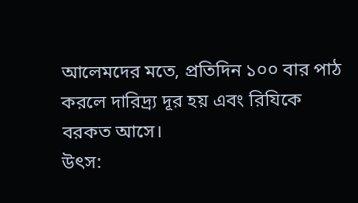আলেমদের মতে, প্রতিদিন ১০০ বার পাঠ করলে দারিদ্র্য দূর হয় এবং রিযিকে বরকত আসে।
উৎস: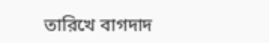তারিখে বাগদাদ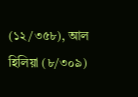(১২/৩৫৮), আল হিলিয়া (৮/৩০৯)